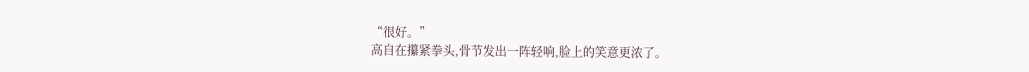“很好。”
高自在攥紧拳头,骨节发出一阵轻响,脸上的笑意更浓了。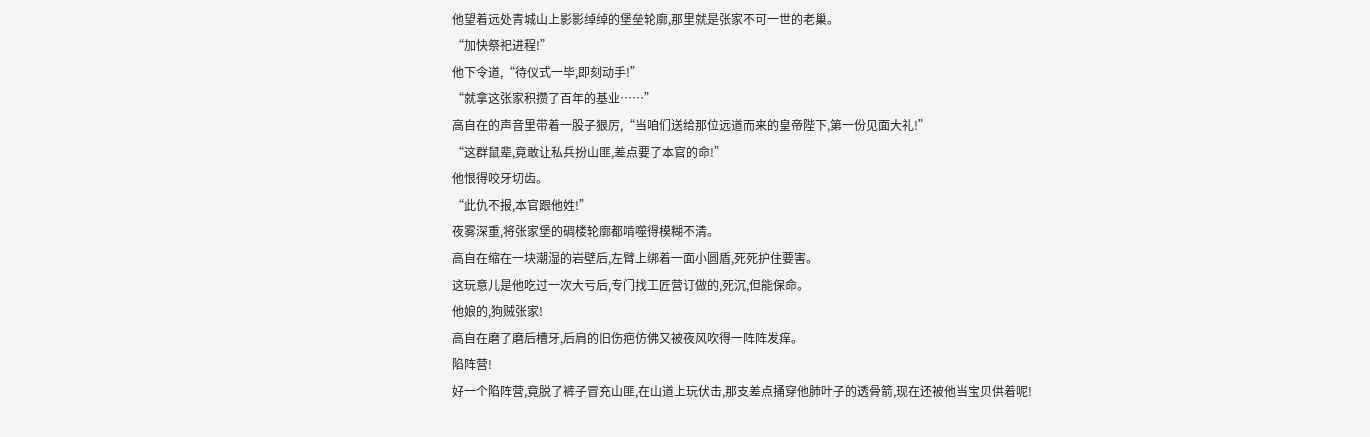他望着远处青城山上影影绰绰的堡垒轮廓,那里就是张家不可一世的老巢。
“加快祭祀进程!”
他下令道,“待仪式一毕,即刻动手!”
“就拿这张家积攒了百年的基业……”
高自在的声音里带着一股子狠厉,“当咱们送给那位远道而来的皇帝陛下,第一份见面大礼!”
“这群鼠辈,竟敢让私兵扮山匪,差点要了本官的命!”
他恨得咬牙切齿。
“此仇不报,本官跟他姓!”
夜雾深重,将张家堡的碉楼轮廓都啃噬得模糊不清。
高自在缩在一块潮湿的岩壁后,左臂上绑着一面小圆盾,死死护住要害。
这玩意儿是他吃过一次大亏后,专门找工匠营订做的,死沉,但能保命。
他娘的,狗贼张家!
高自在磨了磨后槽牙,后肩的旧伤疤仿佛又被夜风吹得一阵阵发痒。
陷阵营!
好一个陷阵营,竟脱了裤子冒充山匪,在山道上玩伏击,那支差点捅穿他肺叶子的透骨箭,现在还被他当宝贝供着呢!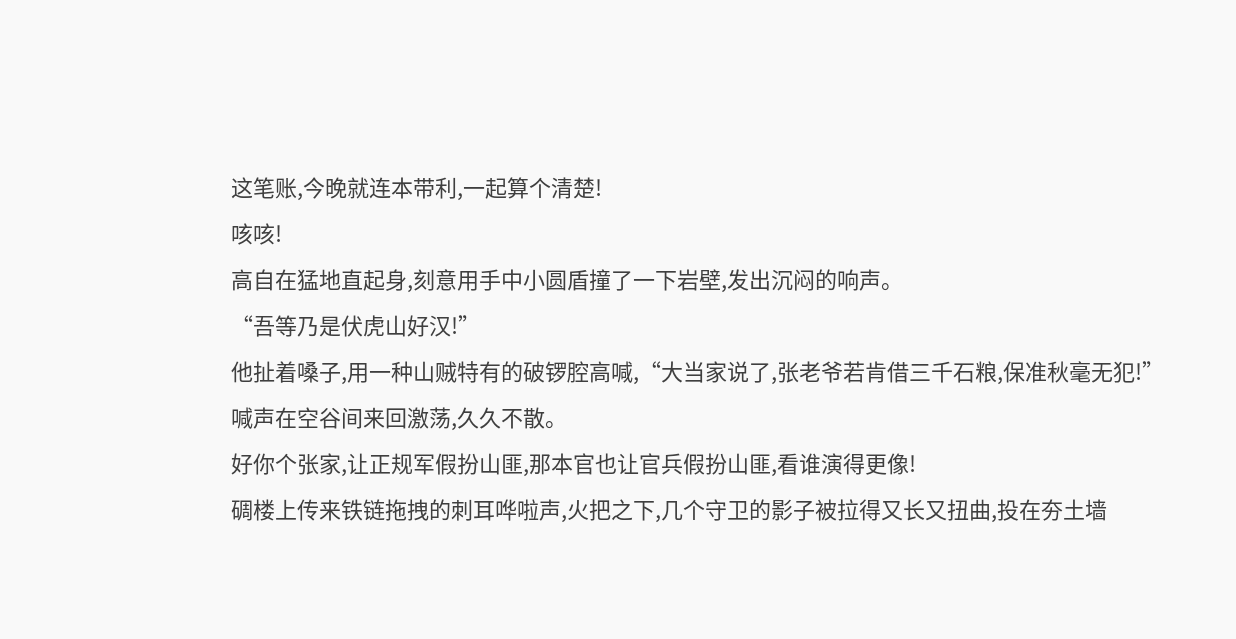这笔账,今晚就连本带利,一起算个清楚!
咳咳!
高自在猛地直起身,刻意用手中小圆盾撞了一下岩壁,发出沉闷的响声。
“吾等乃是伏虎山好汉!”
他扯着嗓子,用一种山贼特有的破锣腔高喊,“大当家说了,张老爷若肯借三千石粮,保准秋毫无犯!”
喊声在空谷间来回激荡,久久不散。
好你个张家,让正规军假扮山匪,那本官也让官兵假扮山匪,看谁演得更像!
碉楼上传来铁链拖拽的刺耳哗啦声,火把之下,几个守卫的影子被拉得又长又扭曲,投在夯土墙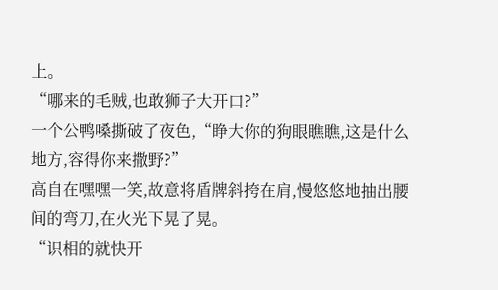上。
“哪来的毛贼,也敢狮子大开口?”
一个公鸭嗓撕破了夜色,“睁大你的狗眼瞧瞧,这是什么地方,容得你来撒野?”
高自在嘿嘿一笑,故意将盾牌斜挎在肩,慢悠悠地抽出腰间的弯刀,在火光下晃了晃。
“识相的就快开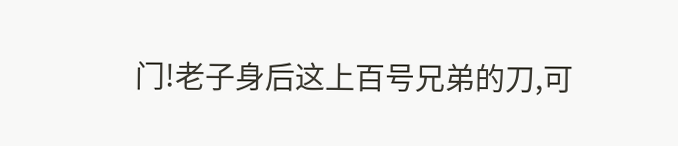门!老子身后这上百号兄弟的刀,可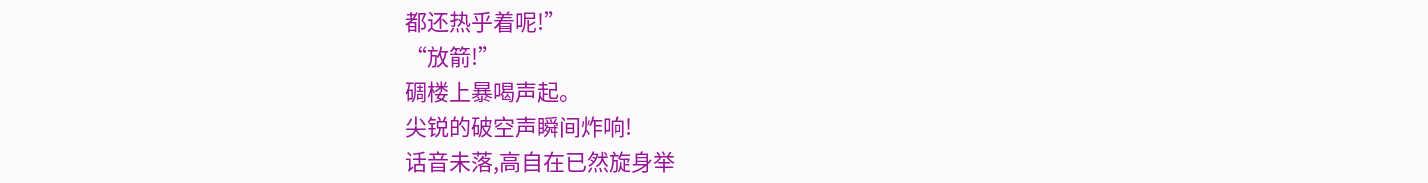都还热乎着呢!”
“放箭!”
碉楼上暴喝声起。
尖锐的破空声瞬间炸响!
话音未落,高自在已然旋身举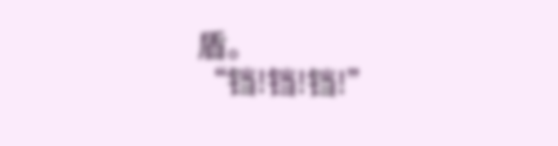盾。
“铛!铛!铛!”